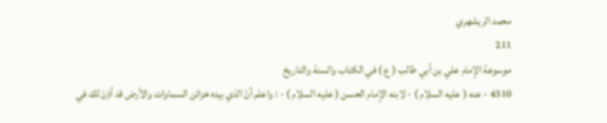محمد الريشهري
211
موسوعة الإمام علي بن أبي طالب ( ع ) في الكتاب والسنة والتاريخ
4310 - عنه ( عليه السلام ) - لابنه الإمام الحسن ( عليه السلام ) - : واعلم أنّ الذي بيده خزائن السماوات والأرض قد أذِنَ لك في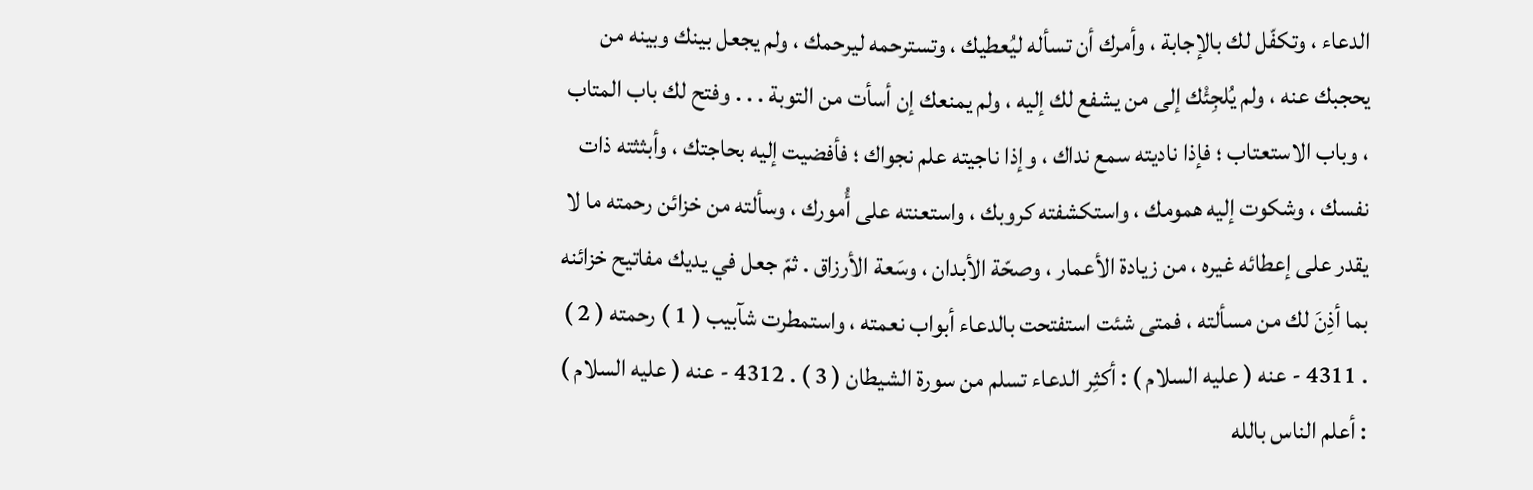الدعاء ، وتكفّل لك بالإجابة ، وأمرك أن تسأله ليُعطيك ، وتسترحمه ليرحمك ، ولم يجعل بينك وبينه من يحجبك عنه ، ولم يُلجِئْك إلى من يشفع لك إليه ، ولم يمنعك إن أسأت من التوبة . . . وفتح لك باب المتاب ، وباب الاستعتاب ؛ فإذا ناديته سمع نداك ، وإذا ناجيته علم نجواك ؛ فأفضيت إليه بحاجتك ، وأبثثته ذات نفسك ، وشكوت إليه همومك ، واستكشفته كروبك ، واستعنته على أُمورك ، وسألته من خزائن رحمته ما لا يقدر على إعطائه غيره ، من زيادة الأعمار ، وصحّة الأبدان ، وسَعة الأرزاق . ثمّ جعل في يديك مفاتيح خزائنه بما أذِنَ لك من مسألته ، فمتى شئت استفتحت بالدعاء أبواب نعمته ، واستمطرت شآبيب ( 1 ) رحمته ( 2 ) . 4311 - عنه ( عليه السلام ) : أكثِر الدعاء تسلم من سورة الشيطان ( 3 ) . 4312 - عنه ( عليه السلام ) : أعلم الناس بالله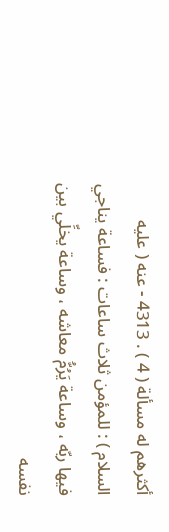أكثرهم له مسألة ( 4 ) . 4313 - عنه ( عليه السلام ) : للمؤمن ثلاث ساعات : فساعة يناجي فيها ربّه ، وساعة يَرُمُّ معاشه ، وساعة يخلِّي بين نفسه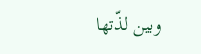وبين لذّتها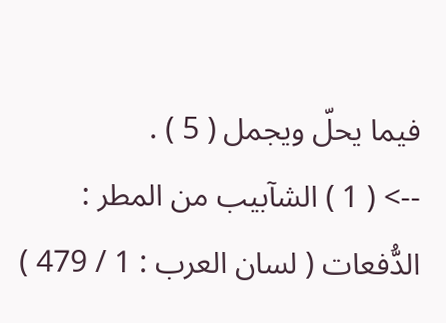فيما يحلّ ويجمل ( 5 ) .
--> ( 1 ) الشآبيب من المطر : الدُّفعات ( لسان العرب : 1 / 479 )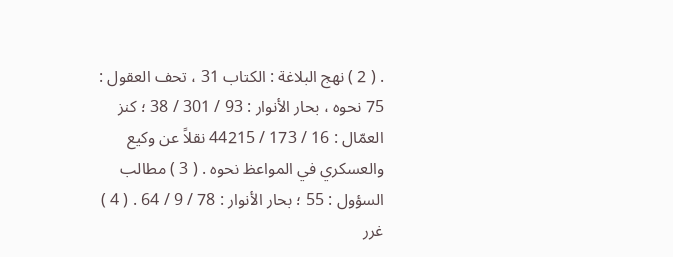. ( 2 ) نهج البلاغة : الكتاب 31 ، تحف العقول : 75 نحوه ، بحار الأنوار : 93 / 301 / 38 ؛ كنز العمّال : 16 / 173 / 44215 نقلاً عن وكيع والعسكري في المواعظ نحوه . ( 3 ) مطالب السؤول : 55 ؛ بحار الأنوار : 78 / 9 / 64 . ( 4 ) غرر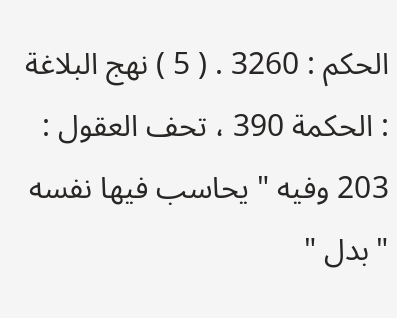الحكم : 3260 . ( 5 ) نهج البلاغة : الحكمة 390 ، تحف العقول : 203 وفيه " يحاسب فيها نفسه " بدل "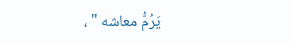يَرُمُّ معاشه " ،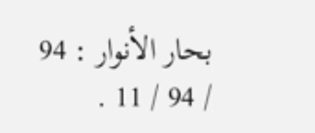بحار الأنوار : 94 / 94 / 11 .